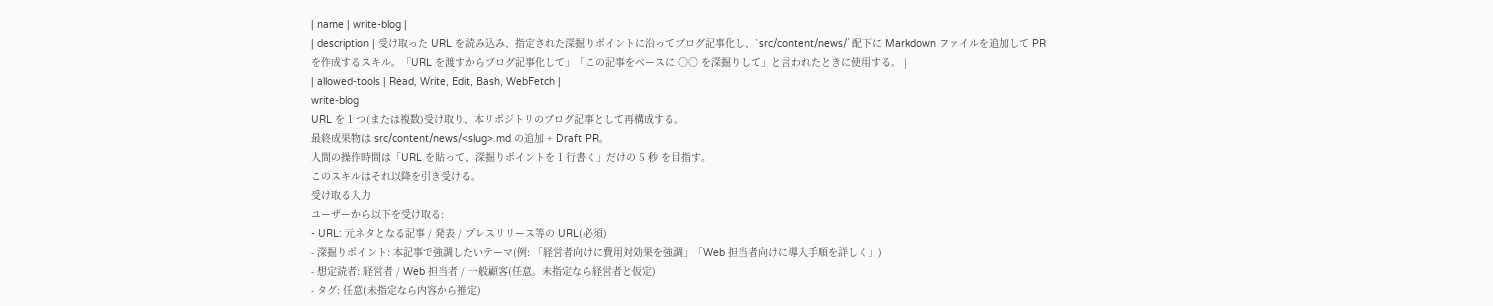| name | write-blog |
| description | 受け取った URL を読み込み、指定された深掘りポイントに沿ってブログ記事化し、`src/content/news/` 配下に Markdown ファイルを追加して PR を作成するスキル。「URL を渡すからブログ記事化して」「この記事をベースに ○○ を深掘りして」と言われたときに使用する。 |
| allowed-tools | Read, Write, Edit, Bash, WebFetch |
write-blog
URL を 1 つ(または複数)受け取り、本リポジトリのブログ記事として再構成する。
最終成果物は src/content/news/<slug>.md の追加 + Draft PR。
人間の操作時間は「URL を貼って、深掘りポイントを 1 行書く」だけの 5 秒 を目指す。
このスキルはそれ以降を引き受ける。
受け取る入力
ユーザーから以下を受け取る:
- URL: 元ネタとなる記事 / 発表 / プレスリリース等の URL(必須)
- 深掘りポイント: 本記事で強調したいテーマ(例: 「経営者向けに費用対効果を強調」「Web 担当者向けに導入手順を詳しく」)
- 想定読者: 経営者 / Web 担当者 / 一般顧客(任意。未指定なら経営者と仮定)
- タグ: 任意(未指定なら内容から推定)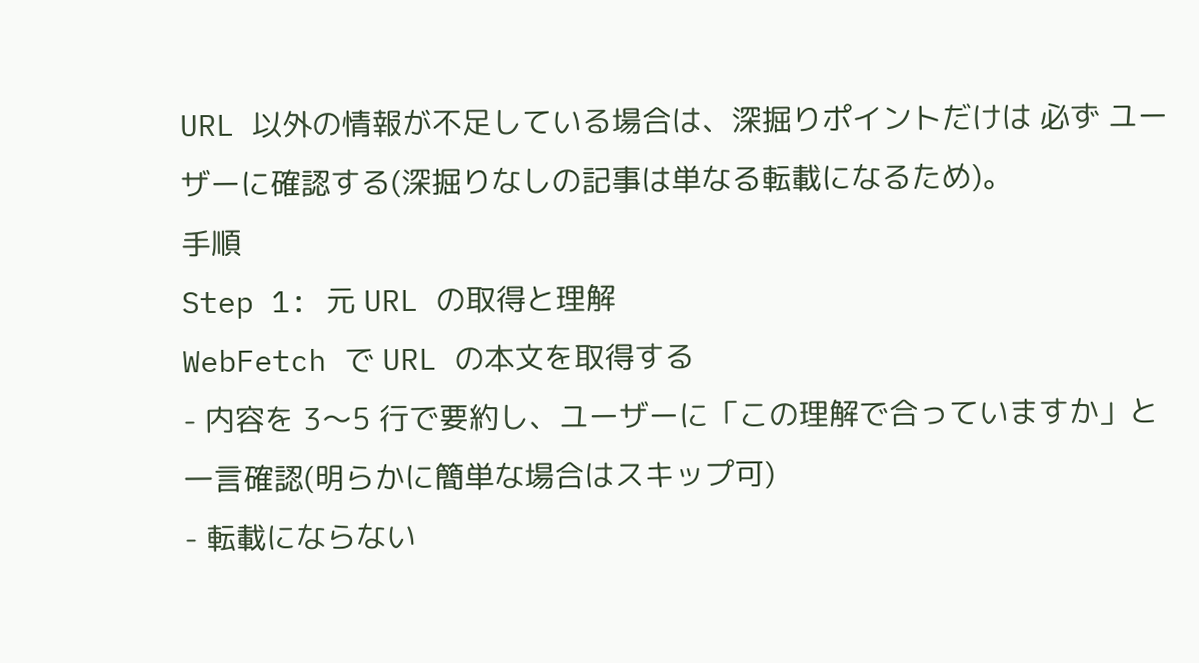URL 以外の情報が不足している場合は、深掘りポイントだけは 必ず ユーザーに確認する(深掘りなしの記事は単なる転載になるため)。
手順
Step 1: 元 URL の取得と理解
WebFetch で URL の本文を取得する
- 内容を 3〜5 行で要約し、ユーザーに「この理解で合っていますか」と一言確認(明らかに簡単な場合はスキップ可)
- 転載にならない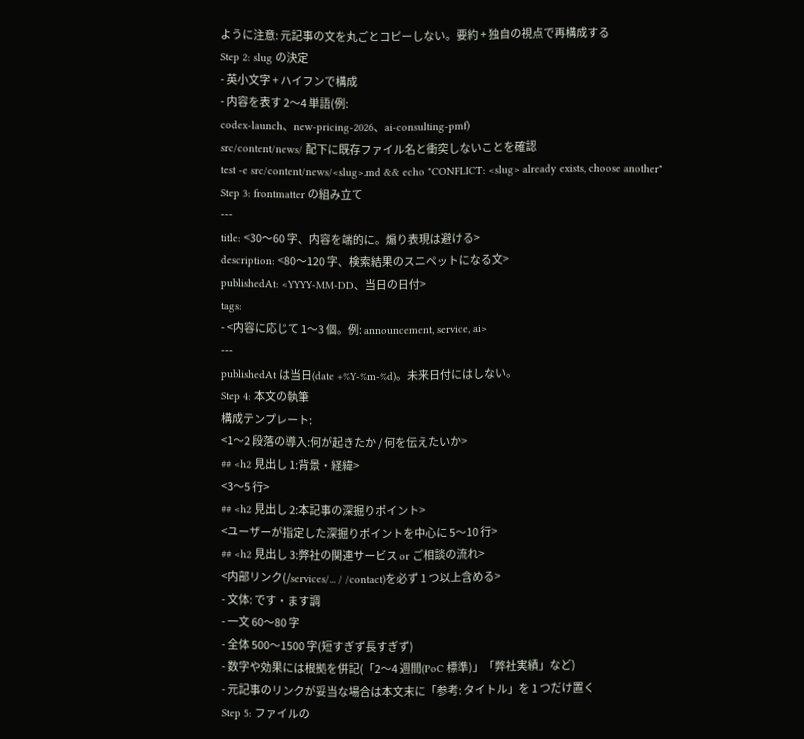ように注意: 元記事の文を丸ごとコピーしない。要約 + 独自の視点で再構成する
Step 2: slug の決定
- 英小文字 + ハイフンで構成
- 内容を表す 2〜4 単語(例:
codex-launch、new-pricing-2026、ai-consulting-pmf)
src/content/news/ 配下に既存ファイル名と衝突しないことを確認
test -e src/content/news/<slug>.md && echo "CONFLICT: <slug> already exists, choose another"
Step 3: frontmatter の組み立て
---
title: <30〜60 字、内容を端的に。煽り表現は避ける>
description: <80〜120 字、検索結果のスニペットになる文>
publishedAt: <YYYY-MM-DD、当日の日付>
tags:
- <内容に応じて 1〜3 個。例: announcement, service, ai>
---
publishedAt は当日(date +%Y-%m-%d)。未来日付にはしない。
Step 4: 本文の執筆
構成テンプレート:
<1〜2 段落の導入:何が起きたか / 何を伝えたいか>
## <h2 見出し 1:背景・経緯>
<3〜5 行>
## <h2 見出し 2:本記事の深掘りポイント>
<ユーザーが指定した深掘りポイントを中心に 5〜10 行>
## <h2 見出し 3:弊社の関連サービス or ご相談の流れ>
<内部リンク(/services/... / /contact)を必ず 1 つ以上含める>
- 文体: です・ます調
- 一文 60〜80 字
- 全体 500〜1500 字(短すぎず長すぎず)
- 数字や効果には根拠を併記(「2〜4 週間(PoC 標準)」「弊社実績」など)
- 元記事のリンクが妥当な場合は本文末に「参考: タイトル」を 1 つだけ置く
Step 5: ファイルの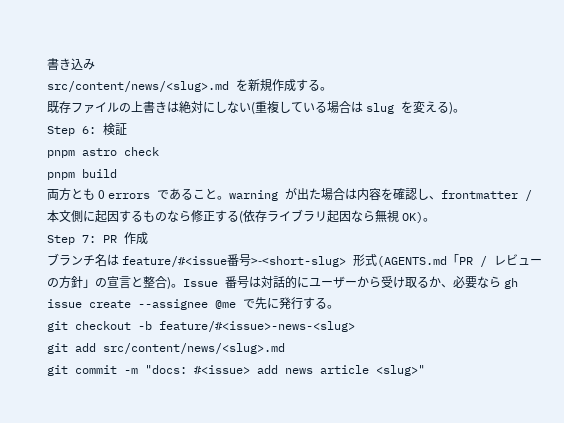書き込み
src/content/news/<slug>.md を新規作成する。
既存ファイルの上書きは絶対にしない(重複している場合は slug を変える)。
Step 6: 検証
pnpm astro check
pnpm build
両方とも 0 errors であること。warning が出た場合は内容を確認し、frontmatter / 本文側に起因するものなら修正する(依存ライブラリ起因なら無視 OK)。
Step 7: PR 作成
ブランチ名は feature/#<issue番号>-<short-slug> 形式(AGENTS.md「PR / レビューの方針」の宣言と整合)。Issue 番号は対話的にユーザーから受け取るか、必要なら gh issue create --assignee @me で先に発行する。
git checkout -b feature/#<issue>-news-<slug>
git add src/content/news/<slug>.md
git commit -m "docs: #<issue> add news article <slug>"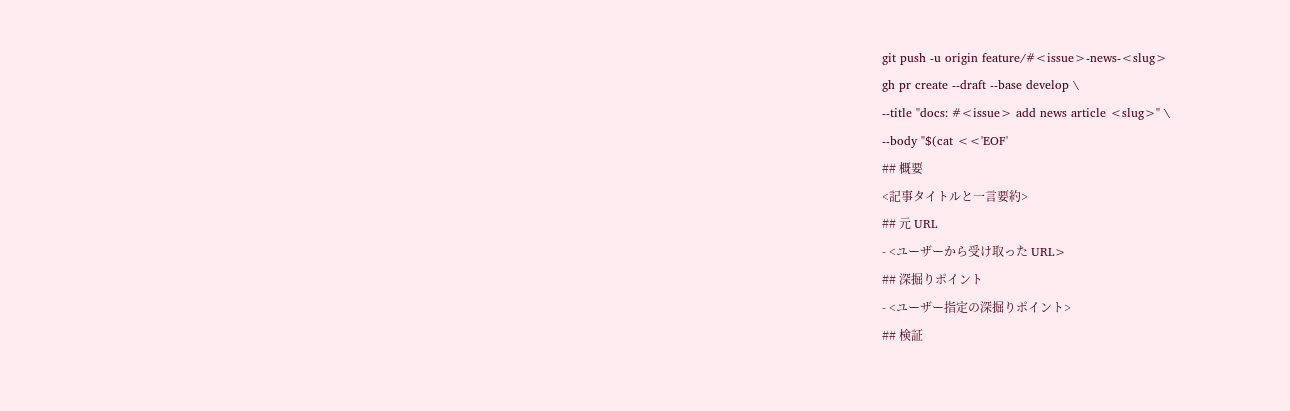git push -u origin feature/#<issue>-news-<slug>
gh pr create --draft --base develop \
--title "docs: #<issue> add news article <slug>" \
--body "$(cat <<'EOF'
## 概要
<記事タイトルと一言要約>
## 元 URL
- <ユーザーから受け取った URL>
## 深掘りポイント
- <ユーザー指定の深掘りポイント>
## 検証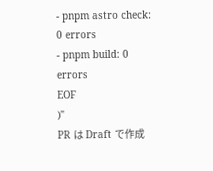- pnpm astro check: 0 errors
- pnpm build: 0 errors
EOF
)"
PR は Draft で作成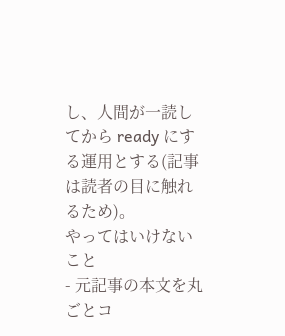し、人間が一読してから ready にする運用とする(記事は読者の目に触れるため)。
やってはいけないこと
- 元記事の本文を丸ごとコ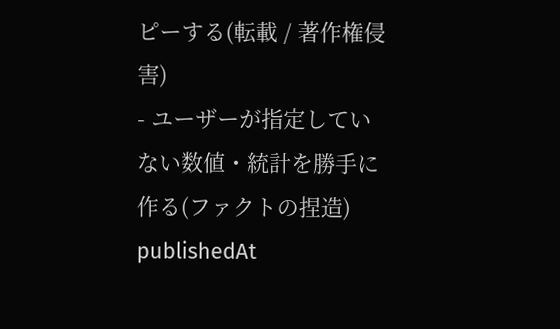ピーする(転載 / 著作権侵害)
- ユーザーが指定していない数値・統計を勝手に作る(ファクトの捏造)
publishedAt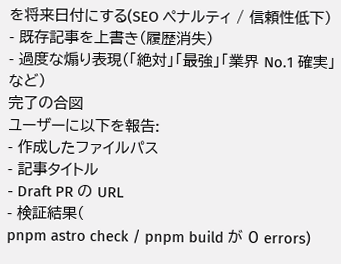を将来日付にする(SEO ペナルティ / 信頼性低下)
- 既存記事を上書き(履歴消失)
- 過度な煽り表現(「絶対」「最強」「業界 No.1 確実」など)
完了の合図
ユーザーに以下を報告:
- 作成したファイルパス
- 記事タイトル
- Draft PR の URL
- 検証結果(
pnpm astro check / pnpm build が 0 errors)